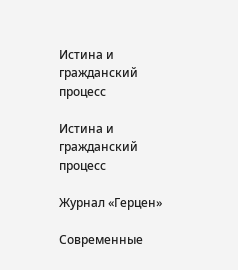Истина и гражданский процесс

Истина и гражданский процесс

Журнал «Герцен»

Современные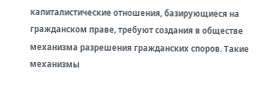капиталистические отношения, базирующиеся на гражданском праве, требуют создания в обществе механизма разрешения гражданских споров. Такие механизмы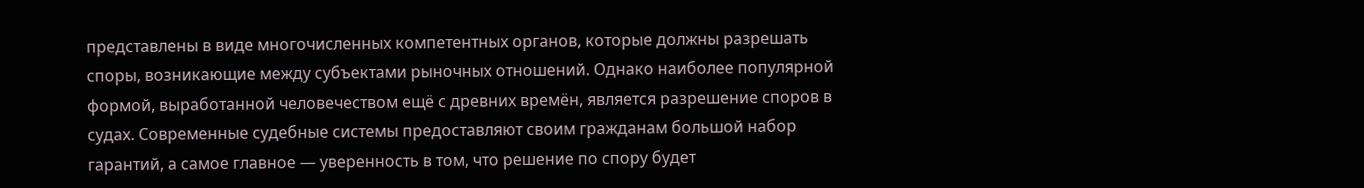представлены в виде многочисленных компетентных органов, которые должны разрешать споры, возникающие между субъектами рыночных отношений. Однако наиболее популярной формой, выработанной человечеством ещё с древних времён, является разрешение споров в судах. Современные судебные системы предоставляют своим гражданам большой набор гарантий, а самое главное — уверенность в том, что решение по спору будет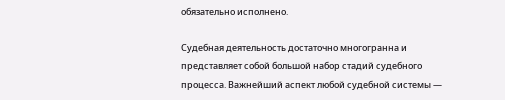обязательно исполнено.

Судебная деятельность достаточно многогранна и представляет собой большой набор стадий судебного процесса. Важнейший аспект любой судебной системы —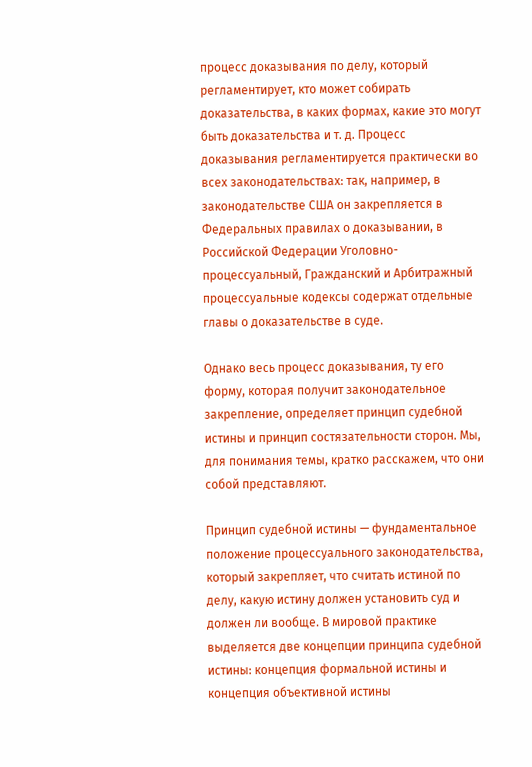процесс доказывания по делу, который регламентирует, кто может собирать доказательства, в каких формах, какие это могут быть доказательства и т. д. Процесс доказывания регламентируется практически во всех законодательствах: так, например, в законодательстве США он закрепляется в Федеральных правилах о доказывании, в Российской Федерации Уголовно-процессуальный, Гражданский и Арбитражный процессуальные кодексы содержат отдельные главы о доказательстве в суде.

Однако весь процесс доказывания, ту его форму, которая получит законодательное закрепление, определяет принцип судебной истины и принцип состязательности сторон. Мы, для понимания темы, кратко расскажем, что они собой представляют.

Принцип судебной истины — фундаментальное положение процессуального законодательства, который закрепляет, что считать истиной по делу, какую истину должен установить суд и должен ли вообще. В мировой практике выделяется две концепции принципа судебной истины: концепция формальной истины и концепция объективной истины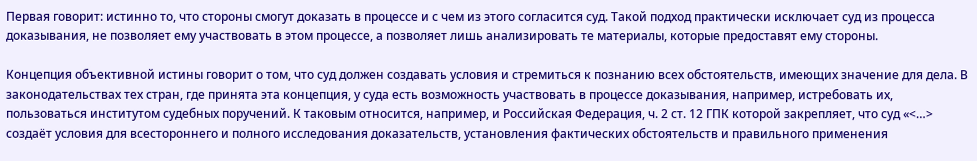Первая говорит: истинно то, что стороны смогут доказать в процессе и с чем из этого согласится суд. Такой подход практически исключает суд из процесса доказывания, не позволяет ему участвовать в этом процессе, а позволяет лишь анализировать те материалы, которые предоставят ему стороны.

Концепция объективной истины говорит о том, что суд должен создавать условия и стремиться к познанию всех обстоятельств, имеющих значение для дела. В законодательствах тех стран, где принята эта концепция, у суда есть возможность участвовать в процессе доказывания, например, истребовать их, пользоваться институтом судебных поручений. К таковым относится, например, и Российская Федерация, ч. 2 ст. 12 ГПК которой закрепляет, что суд «<…> создаёт условия для всестороннего и полного исследования доказательств, установления фактических обстоятельств и правильного применения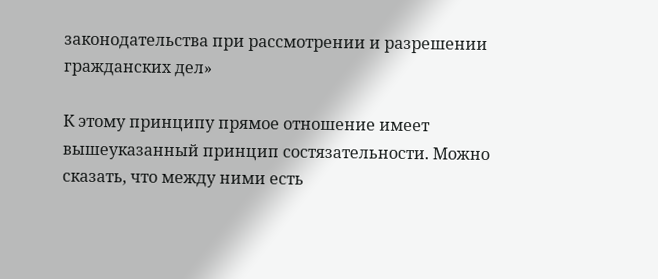законодательства при рассмотрении и разрешении гражданских дел»

К этому принципу прямое отношение имеет вышеуказанный принцип состязательности. Можно сказать, что между ними есть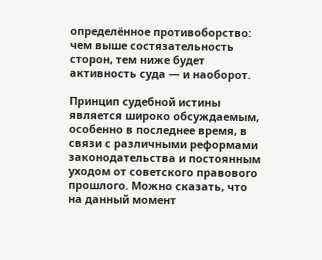определённое противоборство: чем выше состязательность сторон, тем ниже будет активность суда — и наоборот.

Принцип судебной истины является широко обсуждаемым, особенно в последнее время, в связи с различными реформами законодательства и постоянным уходом от советского правового прошлого. Можно сказать, что на данный момент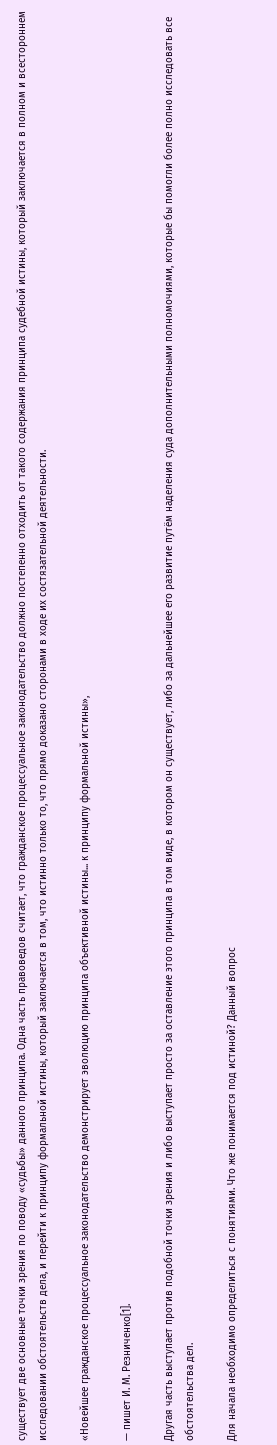существует две основные точки зрения по поводу «судьбы» данного принципа. Одна часть правоведов считает, что гражданское процессуальное законодательство должно постепенно отходить от такого содержания принципа судебной истины, который заключается в полном и всестороннем исследовании обстоятельств дела, и перейти к принципу формальной истины, который заключается в том, что истинно только то, что прямо доказано сторонами в ходе их состязательной деятельности.

«Новейшее гражданское процессуальное законодательство демонстрирует эволюцию принципа объективной истины... к принципу формальной истины»,

— пишет И. М. Резниченко[1].

Другая часть выступает против подобной точки зрения и либо выступает просто за оставление этого принципа в том виде, в котором он существует, либо за дальнейшее его развитие путём наделения суда дополнительными полномочиями, которые бы помогли более полно исследовать все обстоятельства дел.

Для начала необходимо определиться с понятиями. Что же понимается под истиной? Данный вопрос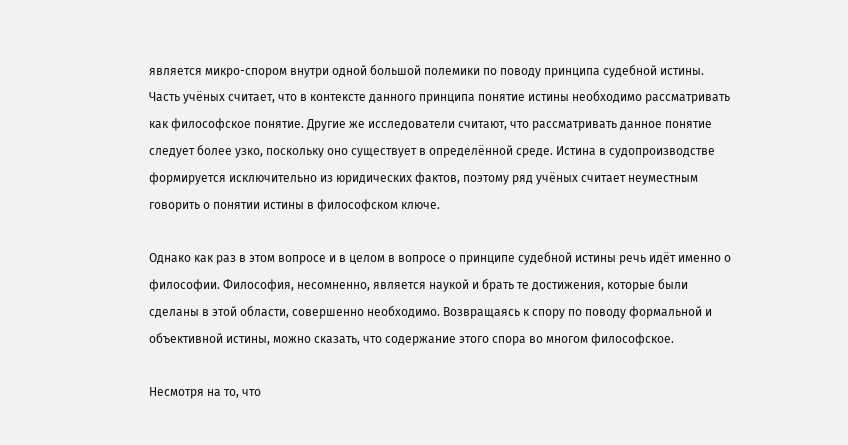является микро-спором внутри одной большой полемики по поводу принципа судебной истины. Часть учёных считает, что в контексте данного принципа понятие истины необходимо рассматривать как философское понятие. Другие же исследователи считают, что рассматривать данное понятие следует более узко, поскольку оно существует в определённой среде. Истина в судопроизводстве формируется исключительно из юридических фактов, поэтому ряд учёных считает неуместным говорить о понятии истины в философском ключе.

Однако как раз в этом вопросе и в целом в вопросе о принципе судебной истины речь идёт именно о философии. Философия, несомненно, является наукой и брать те достижения, которые были сделаны в этой области, совершенно необходимо. Возвращаясь к спору по поводу формальной и объективной истины, можно сказать, что содержание этого спора во многом философское.

Несмотря на то, что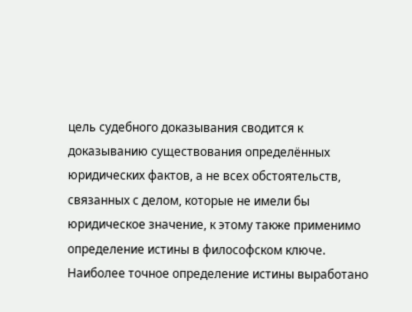цель судебного доказывания сводится к доказыванию существования определённых юридических фактов, а не всех обстоятельств, связанных с делом, которые не имели бы юридическое значение, к этому также применимо определение истины в философском ключе. Наиболее точное определение истины выработано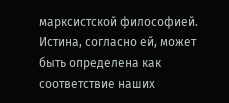марксистской философией. Истина, согласно ей, может быть определена как соответствие наших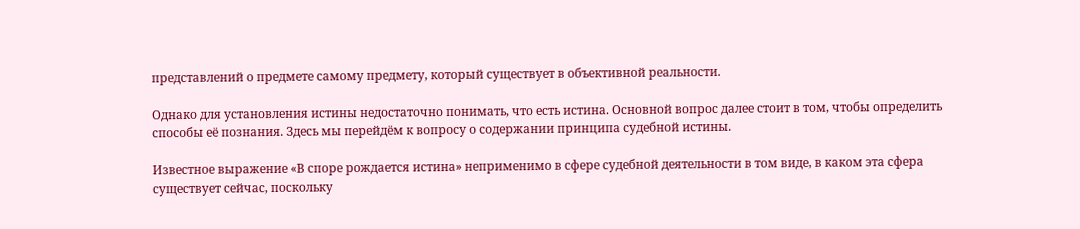представлений о предмете самому предмету, который существует в объективной реальности.

Однако для установления истины недостаточно понимать, что есть истина. Основной вопрос далее стоит в том, чтобы определить способы её познания. Здесь мы перейдём к вопросу о содержании принципа судебной истины.

Известное выражение «В споре рождается истина» неприменимо в сфере судебной деятельности в том виде, в каком эта сфера существует сейчас, поскольку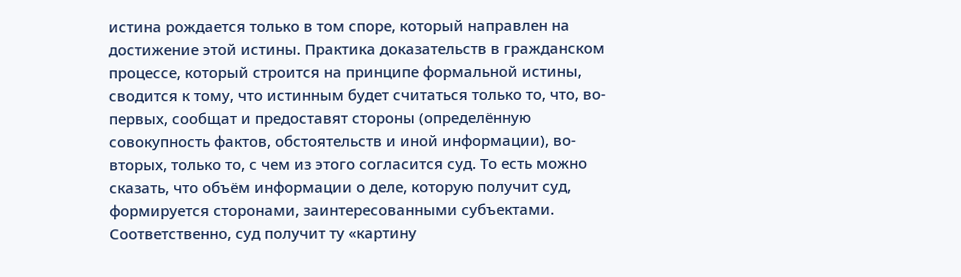истина рождается только в том споре, который направлен на достижение этой истины. Практика доказательств в гражданском процессе, который строится на принципе формальной истины, сводится к тому, что истинным будет считаться только то, что, во-первых, сообщат и предоставят стороны (определённую совокупность фактов, обстоятельств и иной информации), во-вторых, только то, с чем из этого согласится суд. То есть можно сказать, что объём информации о деле, которую получит суд, формируется сторонами, заинтересованными субъектами. Соответственно, суд получит ту «картину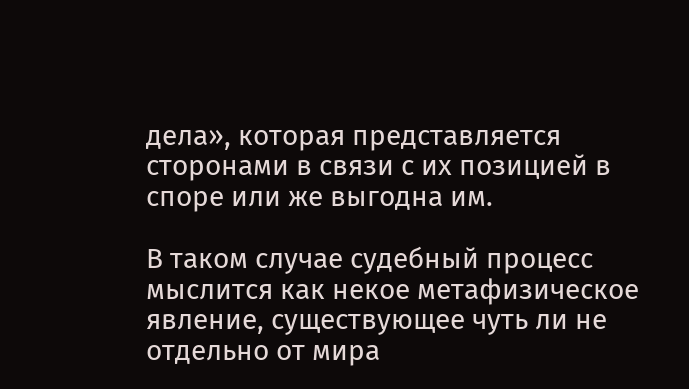дела», которая представляется сторонами в связи с их позицией в споре или же выгодна им.

В таком случае судебный процесс мыслится как некое метафизическое явление, существующее чуть ли не отдельно от мира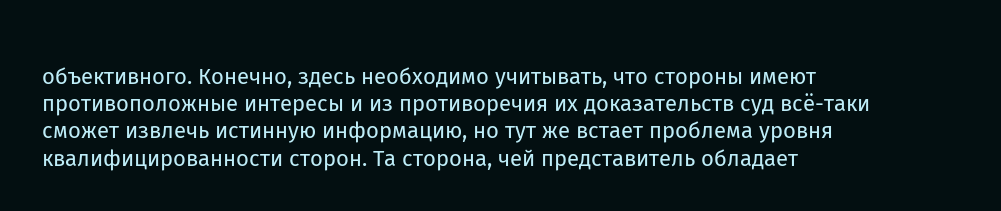объективного. Конечно, здесь необходимо учитывать, что стороны имеют противоположные интересы и из противоречия их доказательств суд всё-таки сможет извлечь истинную информацию, но тут же встает проблема уровня квалифицированности сторон. Та сторона, чей представитель обладает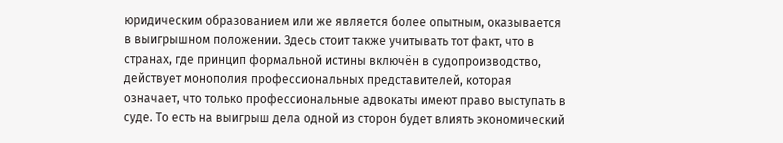юридическим образованием или же является более опытным, оказывается в выигрышном положении. Здесь стоит также учитывать тот факт, что в странах, где принцип формальной истины включён в судопроизводство, действует монополия профессиональных представителей, которая означает, что только профессиональные адвокаты имеют право выступать в суде. То есть на выигрыш дела одной из сторон будет влиять экономический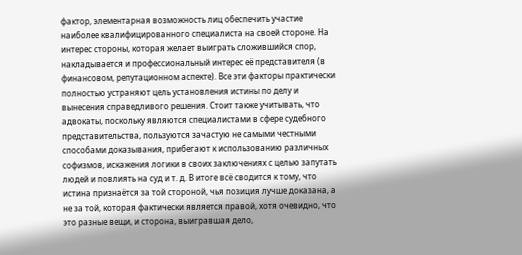фактор, элементарная возможность лиц обеспечить участие наиболее квалифицированного специалиста на своей стороне. На интерес стороны, которая желает выиграть сложившийся спор, накладывается и профессиональный интерес её представителя (в финансовом, репутационном аспекте). Все эти факторы практически полностью устраняют цель установления истины по делу и вынесения справедливого решения. Стоит также учитывать, что адвокаты, поскольку являются специалистами в сфере судебного представительства, пользуются зачастую не самыми честными способами доказывания, прибегают к использованию различных софизмов, искажения логики в своих заключениях с целью запутать людей и повлиять на суд и т. д. В итоге всё сводится к тому, что истина признаётся за той стороной, чья позиция лучше доказана, а не за той, которая фактически является правой, хотя очевидно, что это разные вещи, и сторона, выигравшая дело,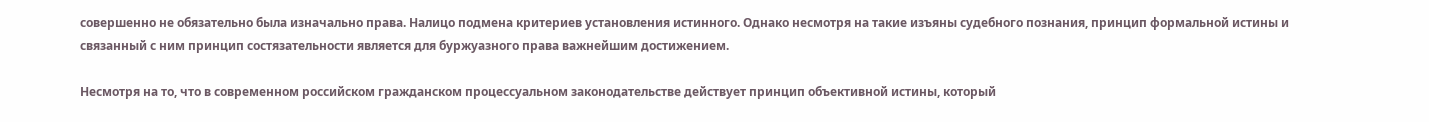совершенно не обязательно была изначально права. Налицо подмена критериев установления истинного. Однако несмотря на такие изъяны судебного познания, принцип формальной истины и связанный с ним принцип состязательности является для буржуазного права важнейшим достижением.

Несмотря на то, что в современном российском гражданском процессуальном законодательстве действует принцип объективной истины, который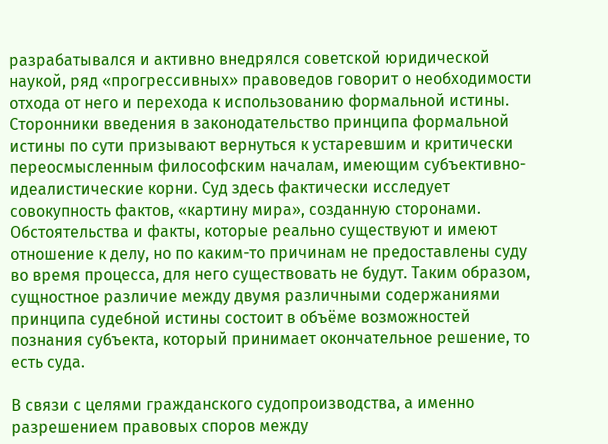разрабатывался и активно внедрялся советской юридической наукой, ряд «прогрессивных» правоведов говорит о необходимости отхода от него и перехода к использованию формальной истины. Сторонники введения в законодательство принципа формальной истины по сути призывают вернуться к устаревшим и критически переосмысленным философским началам, имеющим субъективно-идеалистические корни. Суд здесь фактически исследует совокупность фактов, «картину мира», созданную сторонами. Обстоятельства и факты, которые реально существуют и имеют отношение к делу, но по каким-то причинам не предоставлены суду во время процесса, для него существовать не будут. Таким образом, сущностное различие между двумя различными содержаниями принципа судебной истины состоит в объёме возможностей познания субъекта, который принимает окончательное решение, то есть суда.

В связи с целями гражданского судопроизводства, а именно разрешением правовых споров между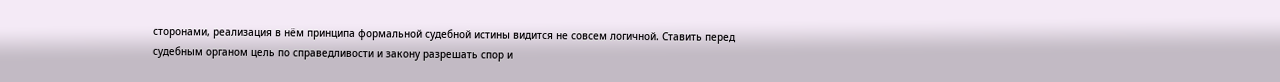сторонами, реализация в нём принципа формальной судебной истины видится не совсем логичной. Ставить перед судебным органом цель по справедливости и закону разрешать спор и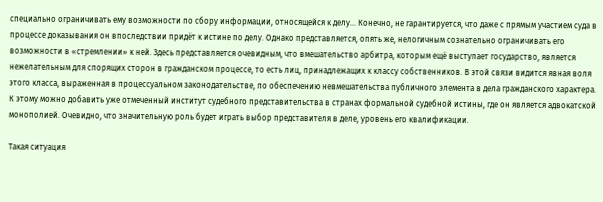специально ограничивать ему возможности по сбору информации, относящейся к делу... Конечно, не гарантируется, что даже с прямым участием суда в процессе доказывания он впоследствии придёт к истине по делу. Однако представляется, опять же, нелогичным сознательно ограничивать его возможности в «стремлении» к ней. Здесь представляется очевидным, что вмешательство арбитра, которым ещё выступает государство, является нежелательным для спорящих сторон в гражданском процессе, то есть лиц, принадлежащих к классу собственников. В этой связи видится явная воля этого класса, выраженная в процессуальном законодательстве, по обеспечению невмешательства публичного элемента в дела гражданского характера. К этому можно добавить уже отмеченный институт судебного представительства в странах формальной судебной истины, где он является адвокатской монополией. Очевидно, что значительную роль будет играть выбор представителя в деле, уровень его квалификации.

Такая ситуация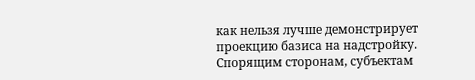как нельзя лучше демонстрирует проекцию базиса на надстройку. Спорящим сторонам, субъектам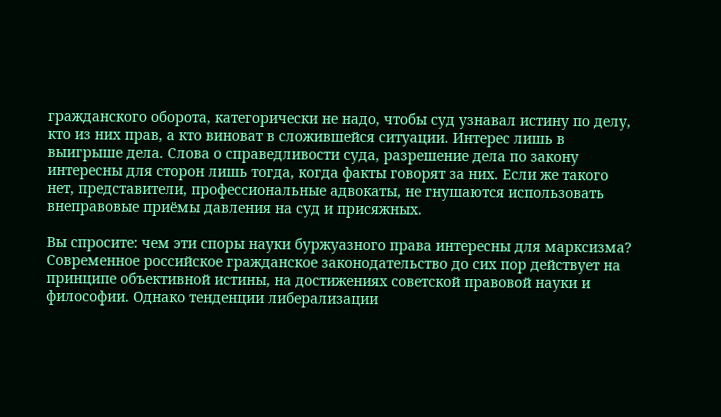гражданского оборота, категорически не надо, чтобы суд узнавал истину по делу, кто из них прав, а кто виноват в сложившейся ситуации. Интерес лишь в выигрыше дела. Слова о справедливости суда, разрешение дела по закону интересны для сторон лишь тогда, когда факты говорят за них. Если же такого нет, представители, профессиональные адвокаты, не гнушаются использовать внеправовые приёмы давления на суд и присяжных.

Вы спросите: чем эти споры науки буржуазного права интересны для марксизма? Современное российское гражданское законодательство до сих пор действует на принципе объективной истины, на достижениях советской правовой науки и философии. Однако тенденции либерализации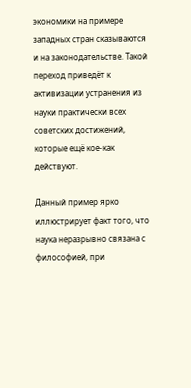экономики на примере западных стран сказываются и на законодательстве. Такой переход приведёт к активизации устранения из науки практически всех советских достижений, которые ещё кое-как действуют.

Данный пример ярко иллюстрирует факт того, что наука неразрывно связана с философией, при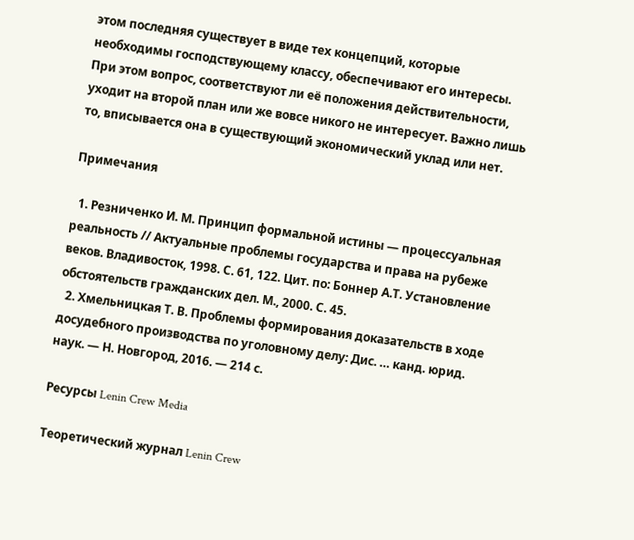этом последняя существует в виде тех концепций, которые необходимы господствующему классу, обеспечивают его интересы. При этом вопрос, соответствуют ли её положения действительности, уходит на второй план или же вовсе никого не интересует. Важно лишь то, вписывается она в существующий экономический уклад или нет.

Примечания

  1. Резниченко И. М. Принцип формальной истины — процессуальная реальность // Актуальные проблемы государства и права на рубеже веков. Владивосток, 1998. С. 61, 122. Цит. по: Боннер А.Т. Установление обстоятельств гражданских дел. М., 2000. С. 45.
  2. Хмельницкая Т. В. Проблемы формирования доказательств в ходе досудебного производства по уголовному делу: Дис. … канд. юрид. наук. — Н. Новгород, 2016. — 214 с.

Ресурсы Lenin Crew Media

Теоретический журнал Lenin Crew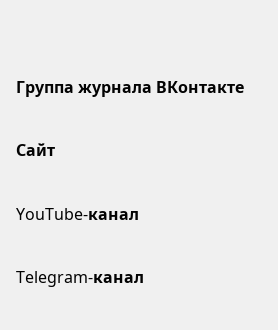Группа журнала ВКонтакте

Сайт

YouTube-канал

Telegram-канал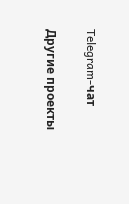Telegram-чат

Другие проекты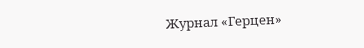Журнал «Герцен»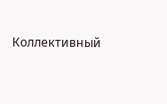Коллективный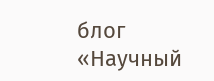блог «Научный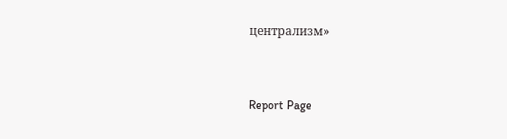централизм»


Report Page